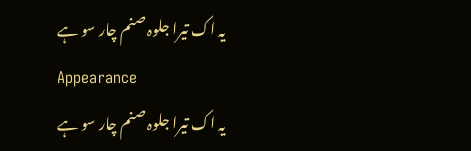یہ اک تیرا جلوہ صنم چار سو ہے
Appearance
یہ اک تیرا جلوہ صنم چار سو ہے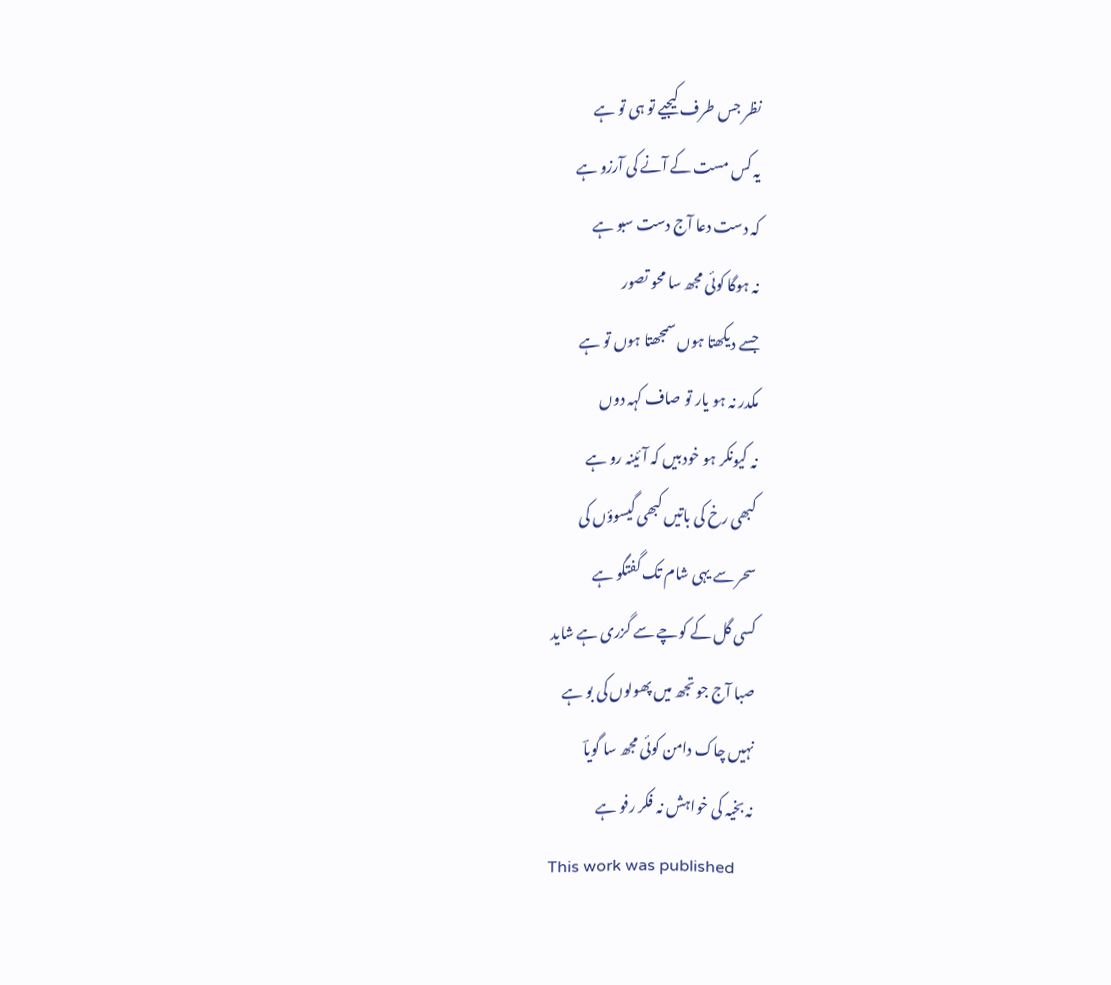نظر جس طرف کیجیے تو ہی تو ہے
یہ کس مست کے آنے کی آرزو ہے
کہ دست دعا آج دست سبو ہے
نہ ہوگا کوئی مجھ سا محو تصور
جسے دیکھتا ہوں سمجھتا ہوں تو ہے
مکدر نہ ہو یار تو صاف کہہ دوں
نہ کیونکر ہو خودبیں کہ آئینہ رو ہے
کبھی رخ کی باتیں کبھی گیسوؤں کی
سحر سے یہی شام تک گفتگو ہے
کسی گل کے کوچے سے گزری ہے شاید
صبا آج جو تجھ میں پھولوں کی بو ہے
نہیں چاک دامن کوئی مجھ سا گویاؔ
نہ بخیہ کی خواہش نہ فکر رفو ہے
This work was published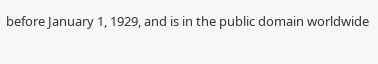before January 1, 1929, and is in the public domain worldwide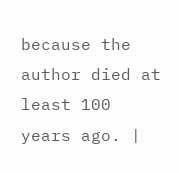because the author died at least 100 years ago. |